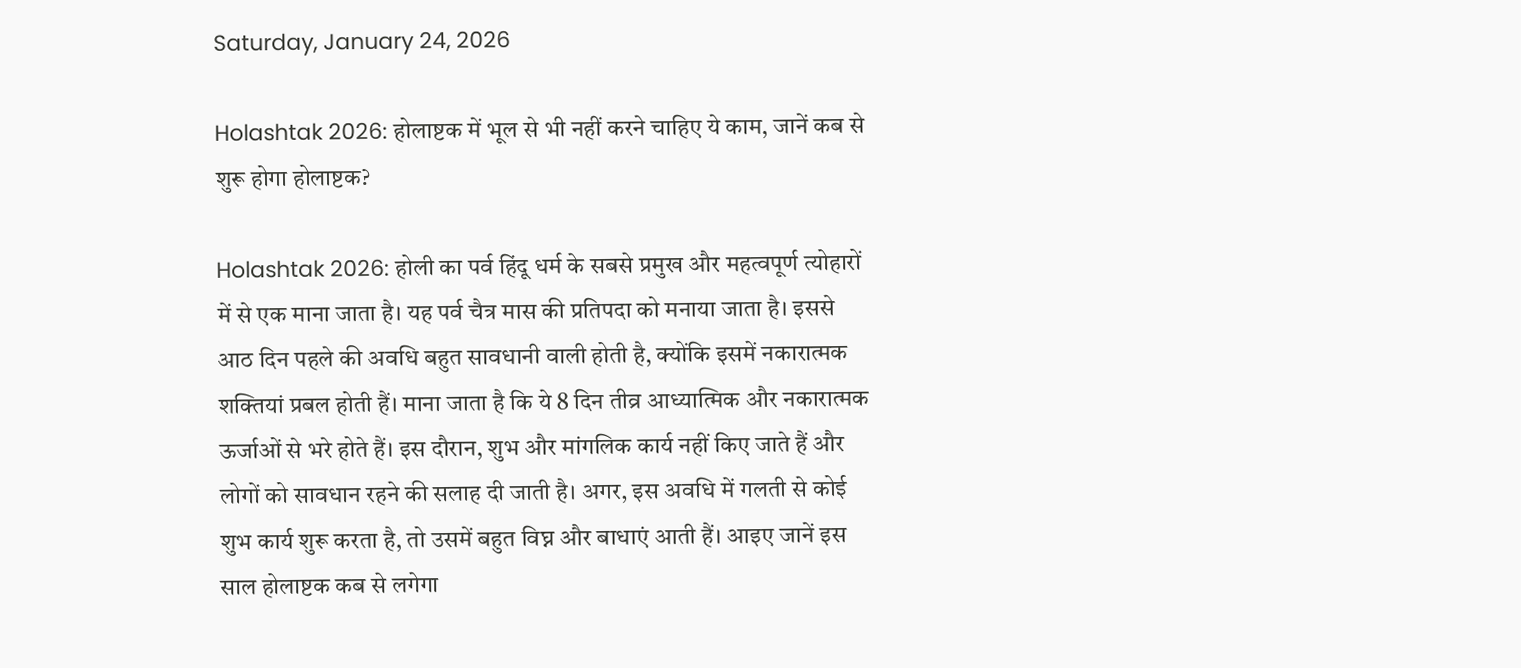Saturday, January 24, 2026

Holashtak 2026: होलाष्टक में भूल से भी नहीं करने चाहिए ये काम, जानें कब से शुरू होगा होलाष्टक?

Holashtak 2026: होली का पर्व हिंदू धर्म के सबसे प्रमुख और महत्वपूर्ण त्योहारों में से एक माना जाता है। यह पर्व चैत्र मास की प्रतिपदा को मनाया जाता है। इससे आठ दिन पहले की अवधि बहुत सावधानी वाली होती है, क्योंकि इसमें नकारात्मक शक्तियां प्रबल होती हैं। माना जाता है कि ये 8 दिन तीव्र आध्यात्मिक और नकारात्मक ऊर्जाओं से भरे होते हैं। इस दौरान, शुभ और मांगलिक कार्य नहीं किए जाते हैं और लोगों को सावधान रहने की सलाह दी जाती है। अगर, इस अवधि में गलती से कोई शुभ कार्य शुरू करता है, तो उसमें बहुत विघ्न और बाधाएं आती हैं। आइए जानें इस साल होलाष्टक कब से लगेगा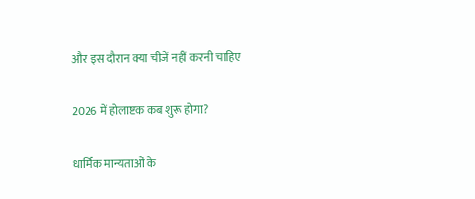और इस दौरान क्या चीजें नहीं करनी चाहिए

2026 में होलाष्टक कब शुरू होगा?

धार्मिक मान्यताओं के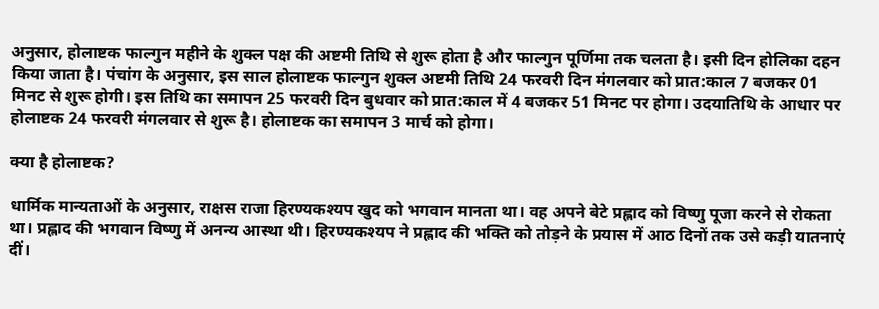अनुसार, होलाष्टक फाल्गुन महीने के शुक्ल पक्ष की अष्टमी तिथि से शुरू होता है और फाल्गुन पूर्णिमा तक चलता है। इसी दिन होलिका दहन किया जाता है। पंचांग के अनुसार, इस साल होलाष्टक फाल्गुन शुक्ल अष्टमी तिथि 24 फरवरी दिन मंगलवार को प्रात:काल 7 बजकर 01 मिनट से शुरू होगी। इस तिथि का समापन 25 फरवरी दिन बुधवार को प्रात:काल में 4 बजकर 51 मिनट पर होगा। उदयातिथि के आधार पर होलाष्टक 24 फरवरी मंगलवार से शुरू है। होलाष्टक का समापन 3 मार्च को होगा।

क्या है होलाष्टक?

धार्मिक मान्यताओं के अनुसार, राक्षस राजा हिरण्यकश्यप खुद को भगवान मानता था। वह अपने बेटे प्रह्लाद को विष्णु पूजा करने से रोकता था। प्रह्लाद की भगवान विष्णु में अनन्य आस्था थी। हिरण्यकश्यप ने प्रह्लाद की भक्ति को तोड़ने के प्रयास में आठ दिनों तक उसे कड़ी यातनाएं दीं।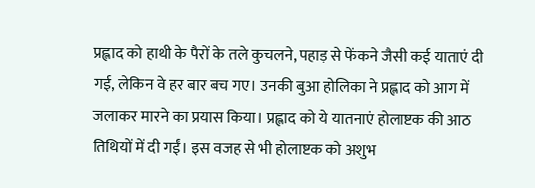प्रह्लाद को हाथी के पैरों के तले कुचलने, पहाड़ से फेंकने जैसी कई याताएं दी गई, लेकिन वे हर बार बच गए। उनकी बुआ होलिका ने प्रह्लाद को आग में जलाकर मारने का प्रयास किया। प्रह्लाद को ये यातनाएं होलाष्टक की आठ तिथियों में दी गईं। इस वजह से भी होलाष्टक को अशुभ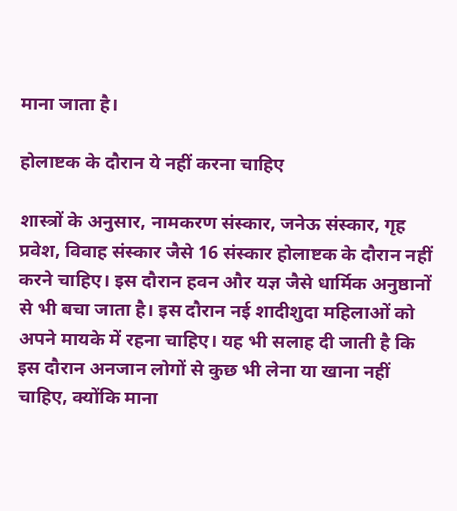माना जाता है।

होलाष्टक के दौरान ये नहीं करना चाहिए

शास्त्रों के अनुसार, नामकरण संस्कार, जनेऊ संस्कार, गृह प्रवेश, विवाह संस्कार जैसे 16 संस्कार होलाष्टक के दौरान नहीं करने चाहिए। इस दौरान हवन और यज्ञ जैसे धार्मिक अनुष्ठानों से भी बचा जाता है। इस दौरान नई शादीशुदा महिलाओं को अपने मायके में रहना चाहिए। यह भी सलाह दी जाती है कि इस दौरान अनजान लोगों से कुछ भी लेना या खाना नहीं चाहिए, क्योंकि माना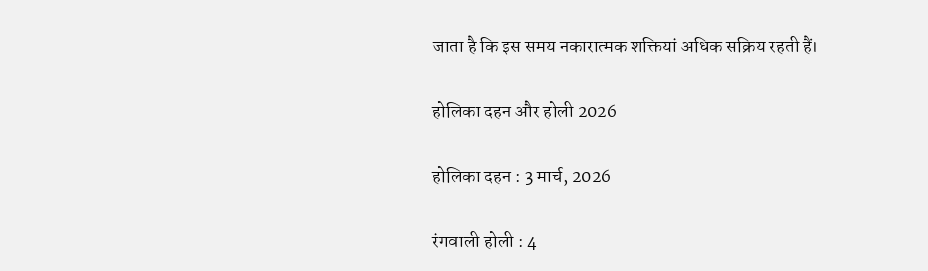जाता है कि इस समय नकारात्मक शक्तियां अधिक सक्रिय रहती हैं।

होलिका दहन और होली 2026

होलिका दहन : 3 मार्च, 2026

रंगवाली होली : 4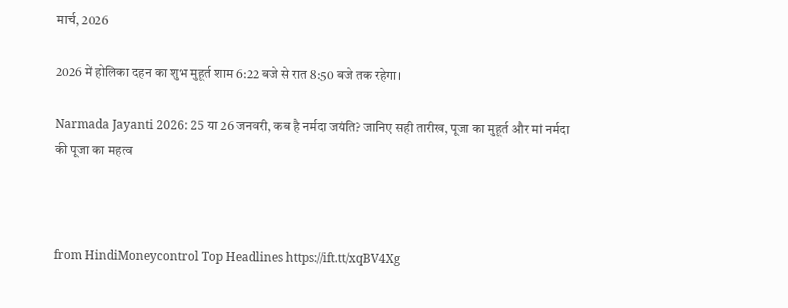मार्च, 2026

2026 में होलिका दहन का शुभ मुहूर्त शाम 6:22 बजे से रात 8:50 बजे तक रहेगा।

Narmada Jayanti 2026: 25 या 26 जनवरी, कब है नर्मदा जयंति? जानिए सही तारीख, पूजा का मुहूर्त और मां नर्मदा की पूजा का महत्व



from HindiMoneycontrol Top Headlines https://ift.tt/xqBV4Xg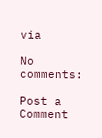via

No comments:

Post a Comment